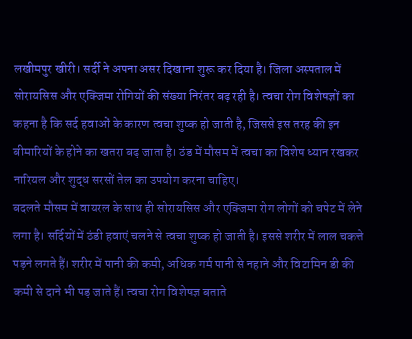लखीमपुर खीरी। सर्दी ने अपना असर दिखाना शुरू कर दिया है। जिला अस्पताल में सोरायसिस और एक्जिमा रोगियों की संख्या निरंतर बढ़ रही है। त्वचा रोग विशेषज्ञों का कहना है कि सर्द हवाओं के कारण त्वचा शुष्क हो जाती है, जिससे इस तरह की इन बीमारियों के होने का खतरा बढ़ जाता है। ठंड में मौसम में त्वचा का विशेष ध्यान रखकर नारियल और शुद्ध सरसों तेल का उपयोग करना चाहिए।
बदलते मौसम में वायरल के साथ ही सोरायसिस और एक्जिमा रोग लोगों को चपेट में लेने लगा है। सर्दियों में ठंडी हवाएं चलने से त्वचा शुष्क हो जाती है। इससे शरीर में लाल चकत्ते पड़ने लगते हैं। शरीर में पानी की कमी, अधिक गर्म पानी से नहाने और विटामिन डी की कमी से दाने भी पड़ जाते हैं। त्वचा रोग विशेषज्ञ बताते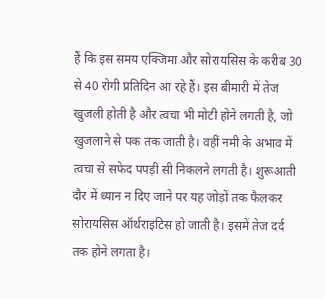हैं कि इस समय एक्जिमा और सोरायसिस के करीब 30 से 40 रोगी प्रतिदिन आ रहे हैं। इस बीमारी में तेज खुजली होती है और त्वचा भी मोटी होने लगती है, जो खुजलाने से पक तक जाती है। वहीं नमी के अभाव में त्वचा से सफेद पपड़ी सी निकलने लगती है। शुरूआती दौर में ध्यान न दिए जाने पर यह जोड़ों तक फैलकर सोरायसिस ऑर्थराइटिस हो जाती है। इसमें तेज दर्द तक होने लगता है।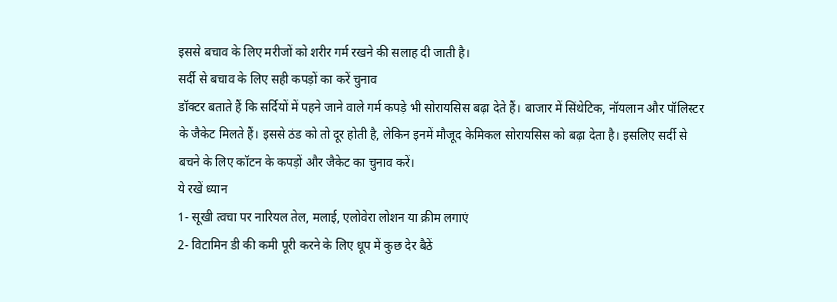इससे बचाव के लिए मरीजों को शरीर गर्म रखने की सलाह दी जाती है।
सर्दी से बचाव के लिए सही कपड़ों का करें चुनाव
डॉक्टर बताते हैं कि सर्दियों में पहने जाने वाले गर्म कपड़े भी सोरायसिस बढ़ा देते हैं। बाजार में सिंथेटिक, नॉयलान और पॉलिस्टर के जैकेट मिलते हैं। इससे ठंड को तो दूर होती है, लेकिन इनमें मौजूद केमिकल सोरायसिस को बढ़ा देता है। इसलिए सर्दी से बचने के लिए कॉटन के कपड़ों और जैकेट का चुनाव करें।
ये रखें ध्यान
1- सूखी त्वचा पर नारियल तेल, मलाई, एलोवेरा लोशन या क्रीम लगाएं
2- विटामिन डी की कमी पूरी करने के लिए धूप में कुछ देर बैठें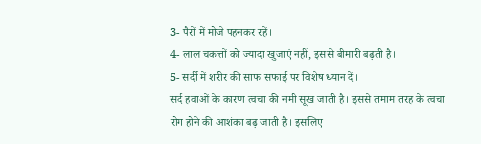3- पैरों में मोजे पहनकर रहें।
4- लाल चकत्तों को ज्यादा खुजाएं नहीं, इससे बीमारी बढ़ती है।
5- सर्दी में शरीर की साफ सफाई पर विशेष ध्यान दें।
सर्द हवाओं के कारण त्वचा की नमी सूख जाती है। इससे तमाम तरह के त्वचा रोग होने की आशंका बढ़ जाती है। इसलिए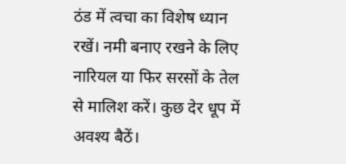ठंड में त्वचा का विशेष ध्यान रखें। नमी बनाए रखने के लिए नारियल या फिर सरसों के तेल से मालिश करें। कुछ देर धूप में अवश्य बैठें।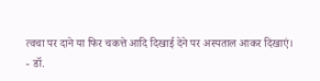त्वचा पर दाने या फिर चकत्ते आदि दिखाई देने पर अस्पताल आकर दिखाएं।
- डॉ.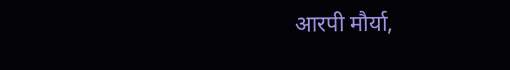आरपी मौर्या,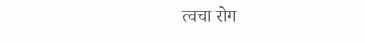त्वचा रोग